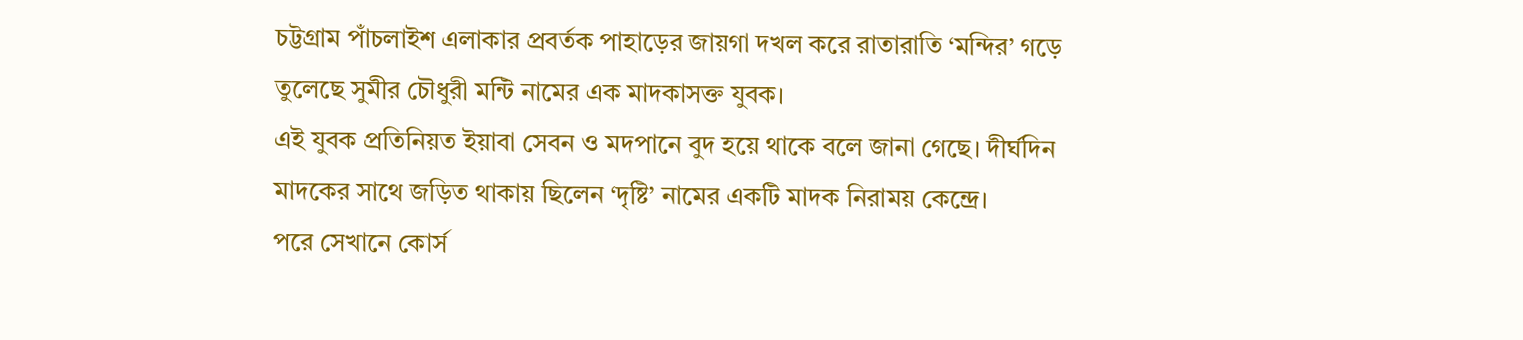চট্টগ্রাম পাঁচলাইশ এলাকার প্রবর্তক পাহাড়ের জায়গা দখল করে রাতারাতি ‘মন্দির’ গড়ে তুলেছে সুমীর চৌধুরী মন্টি নামের এক মাদকাসক্ত যুবক।
এই যুবক প্রতিনিয়ত ইয়াবা সেবন ও মদপানে বুদ হয়ে থাকে বলে জানা গেছে। দীর্ঘদিন মাদকের সাথে জড়িত থাকায় ছিলেন ‘দৃষ্টি’ নামের একটি মাদক নিরাময় কেন্দ্রে।
পরে সেখানে কোর্স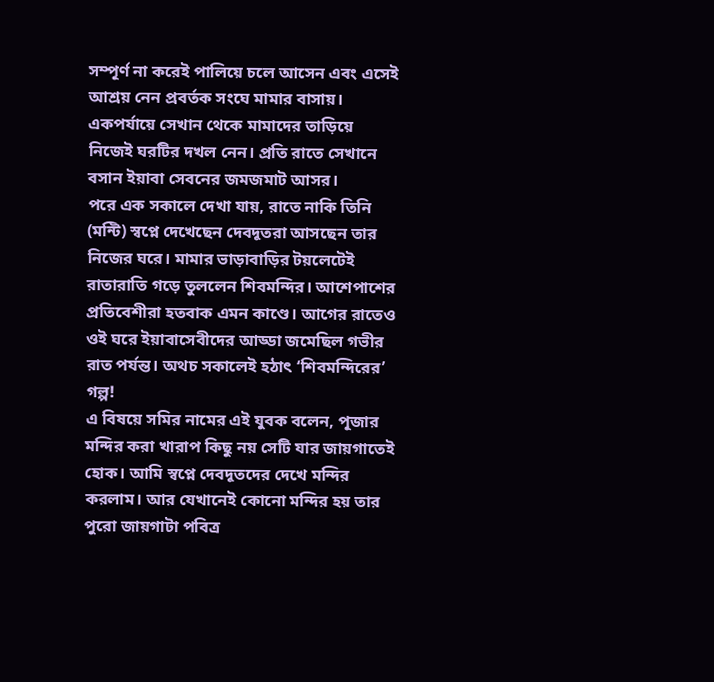সম্পূর্ণ না করেই পালিয়ে চলে আসেন এবং এসেই আশ্রয় নেন প্রবর্তক সংঘে মামার বাসায়। একপর্যায়ে সেখান থেকে মামাদের তাড়িয়ে নিজেই ঘরটির দখল নেন। প্রতি রাতে সেখানে বসান ইয়াবা সেবনের জমজমাট আসর।
পরে এক সকালে দেখা যায়, রাতে নাকি তিনি (মন্টি) স্বপ্নে দেখেছেন দেবদূতরা আসছেন তার নিজের ঘরে। মামার ভাড়াবাড়ির টয়লেটেই রাতারাতি গড়ে তুললেন শিবমন্দির। আশেপাশের প্রতিবেশীরা হতবাক এমন কাণ্ডে। আগের রাতেও ওই ঘরে ইয়াবাসেবীদের আড্ডা জমেছিল গভীর রাত পর্যন্ত। অথচ সকালেই হঠাৎ ‘শিবমন্দিরের’ গল্প!
এ বিষয়ে সমির নামের এই যুবক বলেন, পূজার মন্দির করা খারাপ কিছু নয় সেটি যার জায়গাতেই হোক। আমি স্বপ্নে দেবদূতদের দেখে মন্দির করলাম। আর যেখানেই কোনো মন্দির হয় তার পুরো জায়গাটা পবিত্র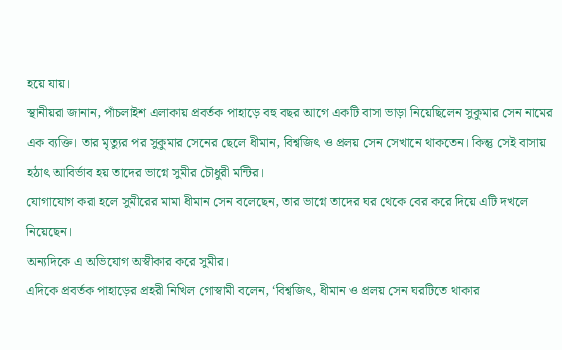হয়ে যায়।
স্থানীয়রা জানান, পাঁচলাইশ এলাকায় প্রবর্তক পাহাড়ে বহু বছর আগে একটি বাসা ভাড়া নিয়েছিলেন সুকুমার সেন নামের এক ব্যক্তি। তার মৃত্যুর পর সুকুমার সেনের ছেলে ধীমান, বিশ্বজিৎ ও প্রলয় সেন সেখানে থাকতেন। কিন্তু সেই বাসায় হঠাৎ আবির্ভাব হয় তাদের ভাগ্নে সুমীর চৌধুরী মন্টির।
যোগাযোগ করা হলে সুমীরের মামা ধীমান সেন বলেছেন, তার ভাগ্নে তাদের ঘর থেকে বের করে দিয়ে এটি দখলে নিয়েছেন।
অন্যদিকে এ অভিযোগ অস্বীকার করে সুমীর।
এদিকে প্রবর্তক পাহাড়ের প্রহরী নিখিল গোস্বামী বলেন, ‘বিশ্বজিৎ, ধীমান ও প্রলয় সেন ঘরটিতে থাকার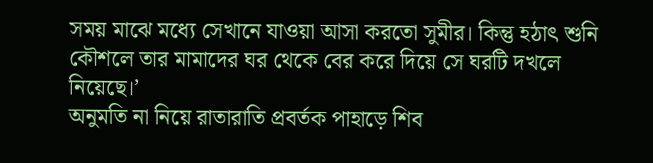সময় মাঝে মধ্যে সেখানে যাওয়া আসা করতো সুমীর। কিন্তু হঠাৎ শুনি কৌশলে তার মামাদের ঘর থেকে বের করে দিয়ে সে ঘরটি দখলে নিয়েছে।’
অনুমতি না নিয়ে রাতারাতি প্রবর্তক পাহাড়ে শিব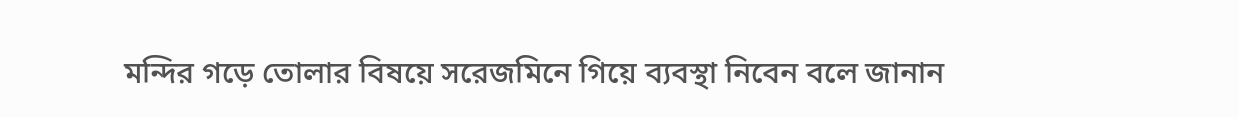মন্দির গড়ে তোলার বিষয়ে সরেজমিনে গিয়ে ব্যবস্থা নিবেন বলে জানান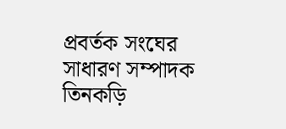প্রবর্তক সংঘের সাধারণ সম্পাদক তিনকড়ি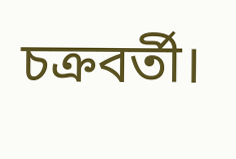চক্রবর্তী।